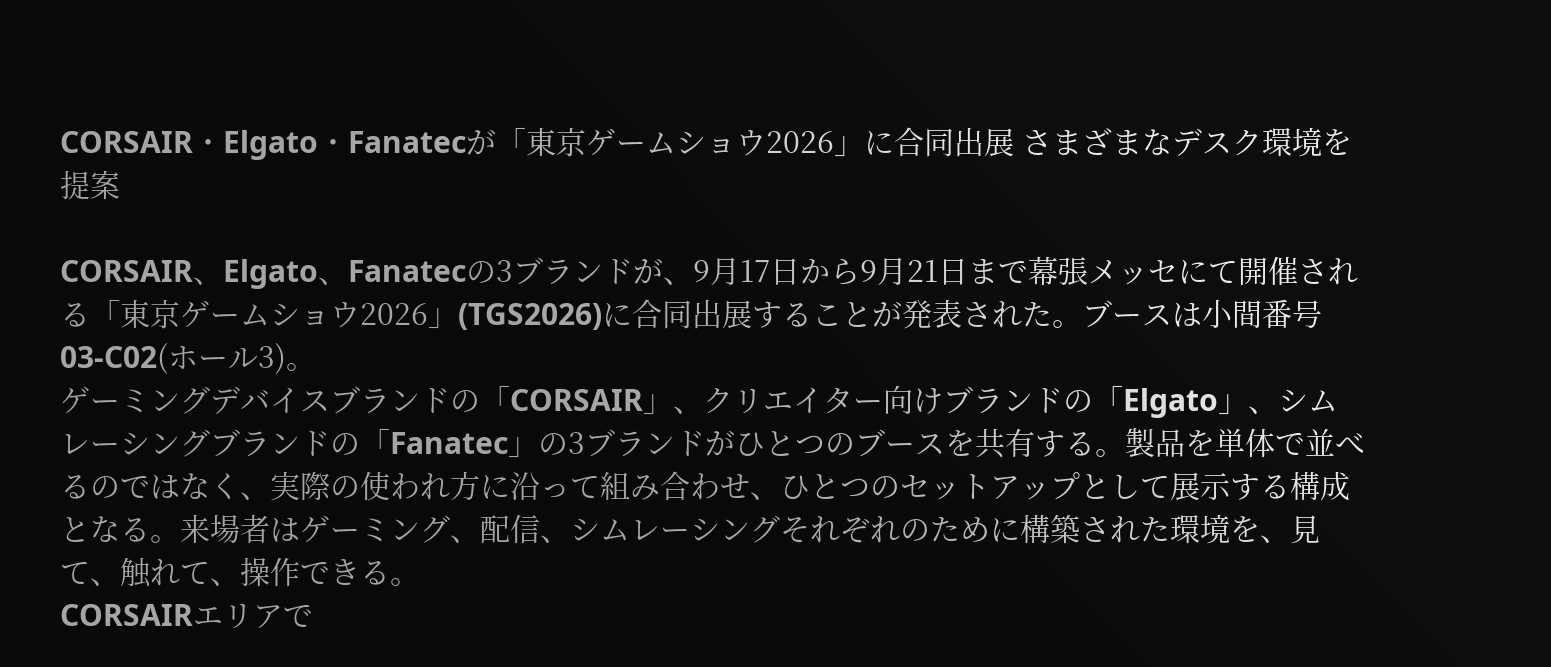CORSAIR・Elgato・Fanatecが「東京ゲームショウ2026」に合同出展 さまざまなデスク環境を提案

CORSAIR、Elgato、Fanatecの3ブランドが、9月17日から9月21日まで幕張メッセにて開催される「東京ゲームショウ2026」(TGS2026)に合同出展することが発表された。ブースは小間番号03-C02(ホール3)。
ゲーミングデバイスブランドの「CORSAIR」、クリエイター向けブランドの「Elgato」、シムレーシングブランドの「Fanatec」の3ブランドがひとつのブースを共有する。製品を単体で並べるのではなく、実際の使われ方に沿って組み合わせ、ひとつのセットアップとして展示する構成となる。来場者はゲーミング、配信、シムレーシングそれぞれのために構築された環境を、見て、触れて、操作できる。
CORSAIRエリアで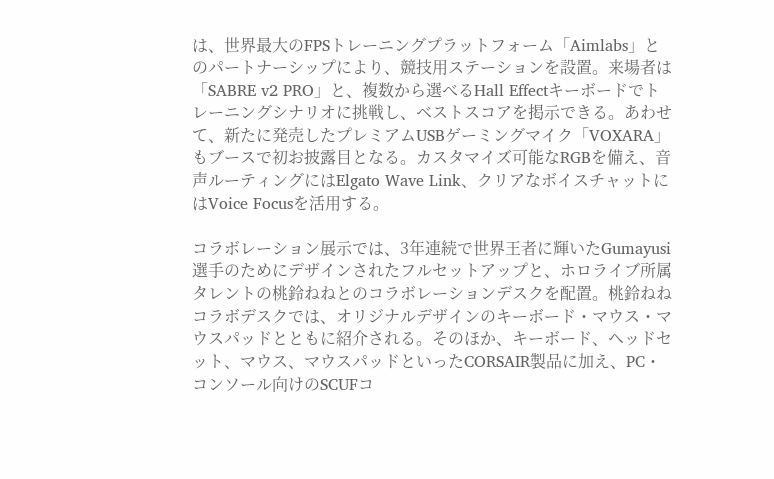は、世界最大のFPSトレーニングプラットフォーム「Aimlabs」とのパートナーシップにより、競技用ステーションを設置。来場者は「SABRE v2 PRO」と、複数から選べるHall Effectキーボードでトレーニングシナリオに挑戦し、ベストスコアを掲示できる。あわせて、新たに発売したプレミアムUSBゲーミングマイク「VOXARA」もブースで初お披露目となる。カスタマイズ可能なRGBを備え、音声ルーティングにはElgato Wave Link、クリアなボイスチャットにはVoice Focusを活用する。

コラボレーション展示では、3年連続で世界王者に輝いたGumayusi選手のためにデザインされたフルセットアップと、ホロライブ所属タレントの桃鈴ねねとのコラボレーションデスクを配置。桃鈴ねねコラボデスクでは、オリジナルデザインのキーボード・マウス・マウスパッドとともに紹介される。そのほか、キーボード、ヘッドセット、マウス、マウスパッドといったCORSAIR製品に加え、PC・コンソール向けのSCUFコ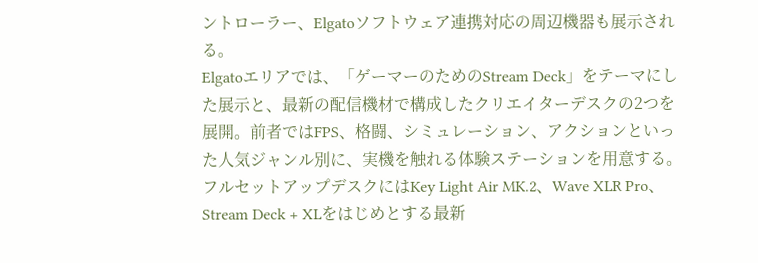ントローラー、Elgatoソフトウェア連携対応の周辺機器も展示される。
Elgatoエリアでは、「ゲーマーのためのStream Deck」をテーマにした展示と、最新の配信機材で構成したクリエイターデスクの2つを展開。前者ではFPS、格闘、シミュレーション、アクションといった人気ジャンル別に、実機を触れる体験ステーションを用意する。フルセットアップデスクにはKey Light Air MK.2、Wave XLR Pro、Stream Deck + XLをはじめとする最新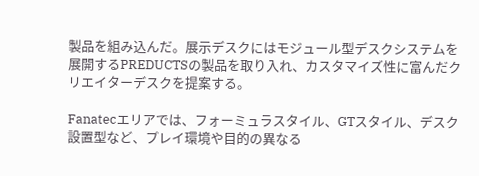製品を組み込んだ。展示デスクにはモジュール型デスクシステムを展開するPREDUCTSの製品を取り入れ、カスタマイズ性に富んだクリエイターデスクを提案する。

Fanatecエリアでは、フォーミュラスタイル、GTスタイル、デスク設置型など、プレイ環境や目的の異なる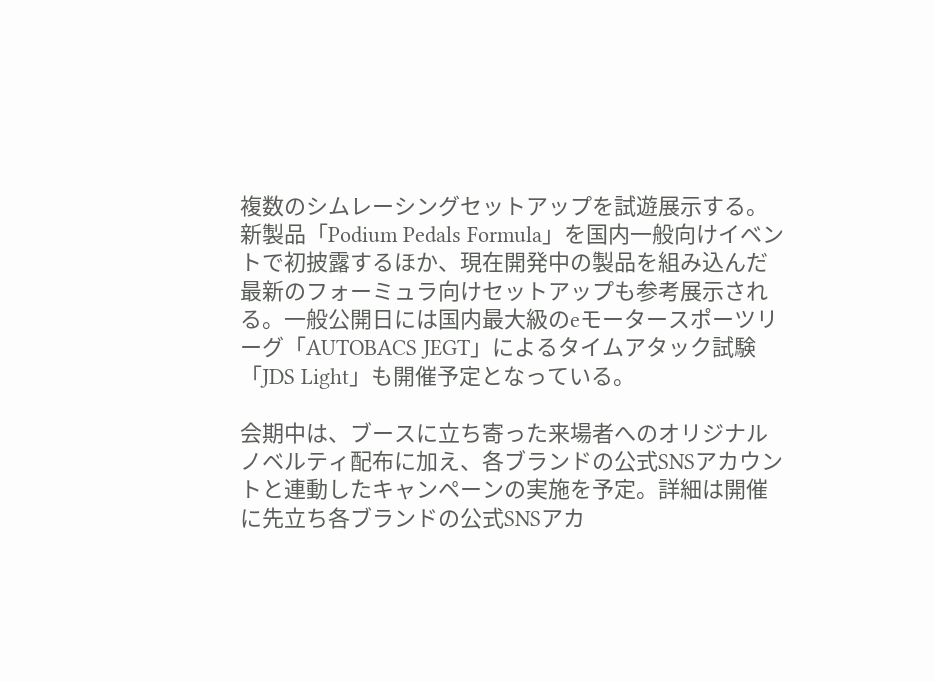複数のシムレーシングセットアップを試遊展示する。新製品「Podium Pedals Formula」を国内一般向けイベントで初披露するほか、現在開発中の製品を組み込んだ最新のフォーミュラ向けセットアップも参考展示される。一般公開日には国内最大級のeモータースポーツリーグ「AUTOBACS JEGT」によるタイムアタック試験「JDS Light」も開催予定となっている。

会期中は、ブースに立ち寄った来場者へのオリジナルノベルティ配布に加え、各ブランドの公式SNSアカウントと連動したキャンペーンの実施を予定。詳細は開催に先立ち各ブランドの公式SNSアカ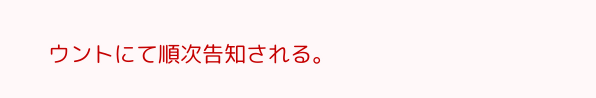ウントにて順次告知される。